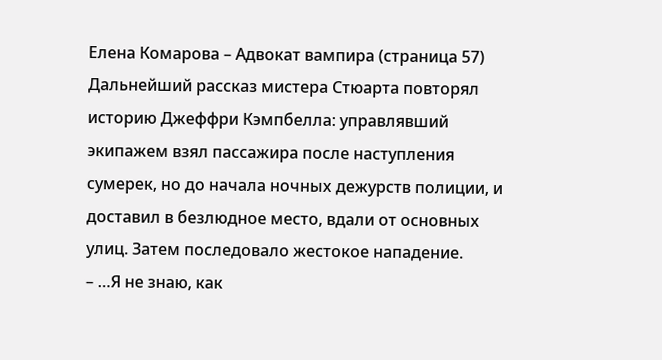Елена Комарова – Адвокат вампира (страница 57)
Дальнейший рассказ мистера Стюарта повторял историю Джеффри Кэмпбелла: управлявший экипажем взял пассажира после наступления сумерек, но до начала ночных дежурств полиции, и доставил в безлюдное место, вдали от основных улиц. Затем последовало жестокое нападение.
– …Я не знаю, как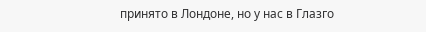принято в Лондоне, но у нас в Глазго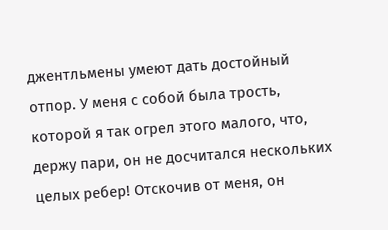джентльмены умеют дать достойный отпор. У меня с собой была трость, которой я так огрел этого малого, что, держу пари, он не досчитался нескольких целых ребер! Отскочив от меня, он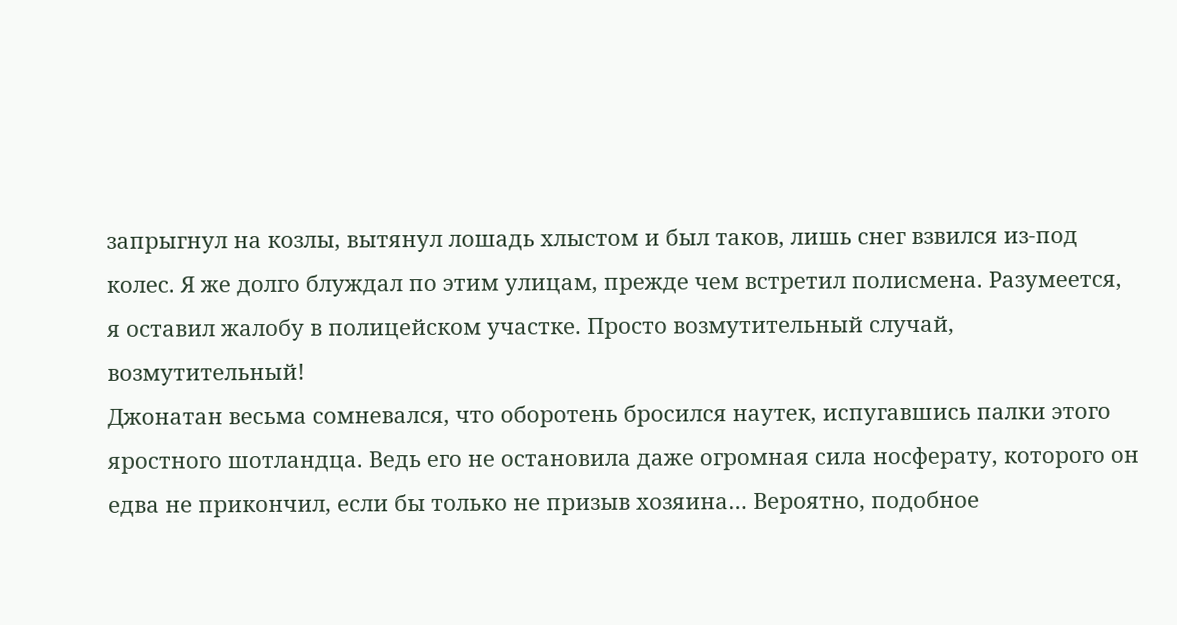запрыгнул на козлы, вытянул лошадь хлыстом и был таков, лишь снег взвился из-под колес. Я же долго блуждал по этим улицам, прежде чем встретил полисмена. Разумеется, я оставил жалобу в полицейском участке. Просто возмутительный случай, возмутительный!
Джонатан весьма сомневался, что оборотень бросился наутек, испугавшись палки этого яростного шотландца. Ведь его не остановила даже огромная сила носферату, которого он едва не прикончил, если бы только не призыв хозяина… Вероятно, подобное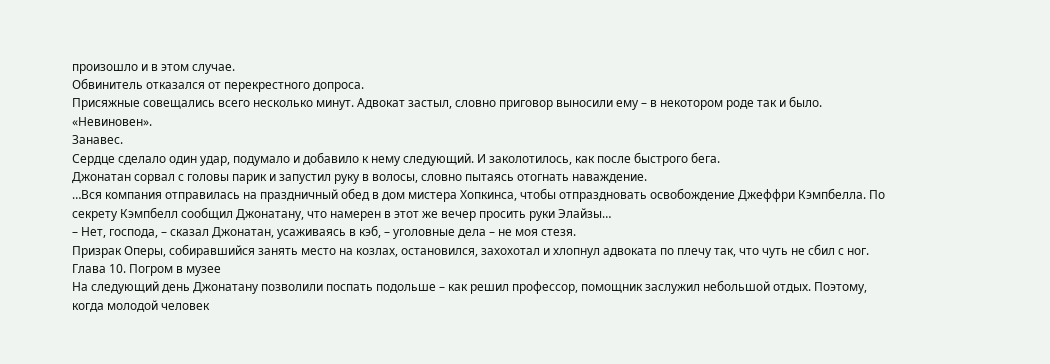произошло и в этом случае.
Обвинитель отказался от перекрестного допроса.
Присяжные совещались всего несколько минут. Адвокат застыл, словно приговор выносили ему – в некотором роде так и было.
«Невиновен».
Занавес.
Сердце сделало один удар, подумало и добавило к нему следующий. И заколотилось, как после быстрого бега.
Джонатан сорвал с головы парик и запустил руку в волосы, словно пытаясь отогнать наваждение.
…Вся компания отправилась на праздничный обед в дом мистера Хопкинса, чтобы отпраздновать освобождение Джеффри Кэмпбелла. По секрету Кэмпбелл сообщил Джонатану, что намерен в этот же вечер просить руки Элайзы…
– Нет, господа, – сказал Джонатан, усаживаясь в кэб, – уголовные дела – не моя стезя.
Призрак Оперы, собиравшийся занять место на козлах, остановился, захохотал и хлопнул адвоката по плечу так, что чуть не сбил с ног.
Глава 10. Погром в музее
На следующий день Джонатану позволили поспать подольше – как решил профессор, помощник заслужил небольшой отдых. Поэтому, когда молодой человек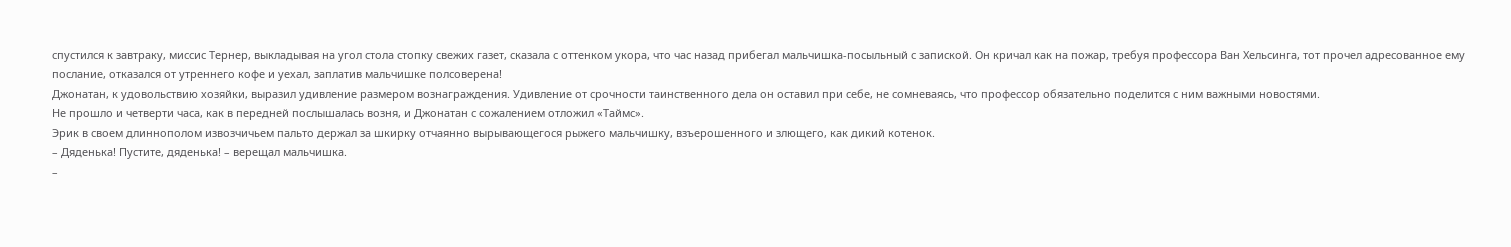спустился к завтраку, миссис Тернер, выкладывая на угол стола стопку свежих газет, сказала с оттенком укора, что час назад прибегал мальчишка-посыльный с запиской. Он кричал как на пожар, требуя профессора Ван Хельсинга, тот прочел адресованное ему послание, отказался от утреннего кофе и уехал, заплатив мальчишке полсоверена!
Джонатан, к удовольствию хозяйки, выразил удивление размером вознаграждения. Удивление от срочности таинственного дела он оставил при себе, не сомневаясь, что профессор обязательно поделится с ним важными новостями.
Не прошло и четверти часа, как в передней послышалась возня, и Джонатан с сожалением отложил «Таймс».
Эрик в своем длиннополом извозчичьем пальто держал за шкирку отчаянно вырывающегося рыжего мальчишку, взъерошенного и злющего, как дикий котенок.
– Дяденька! Пустите, дяденька! – верещал мальчишка.
–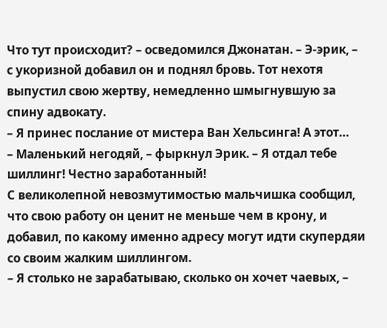Что тут происходит? – осведомился Джонатан. – Э-эрик, – с укоризной добавил он и поднял бровь. Тот нехотя выпустил свою жертву, немедленно шмыгнувшую за спину адвокату.
– Я принес послание от мистера Ван Хельсинга! А этот…
– Маленький негодяй, – фыркнул Эрик. – Я отдал тебе шиллинг! Честно заработанный!
С великолепной невозмутимостью мальчишка сообщил, что свою работу он ценит не меньше чем в крону, и добавил, по какому именно адресу могут идти скупердяи со своим жалким шиллингом.
– Я столько не зарабатываю, сколько он хочет чаевых, –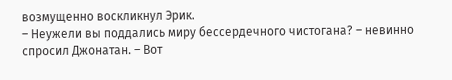возмущенно воскликнул Эрик.
– Неужели вы поддались миру бессердечного чистогана? – невинно спросил Джонатан. – Вот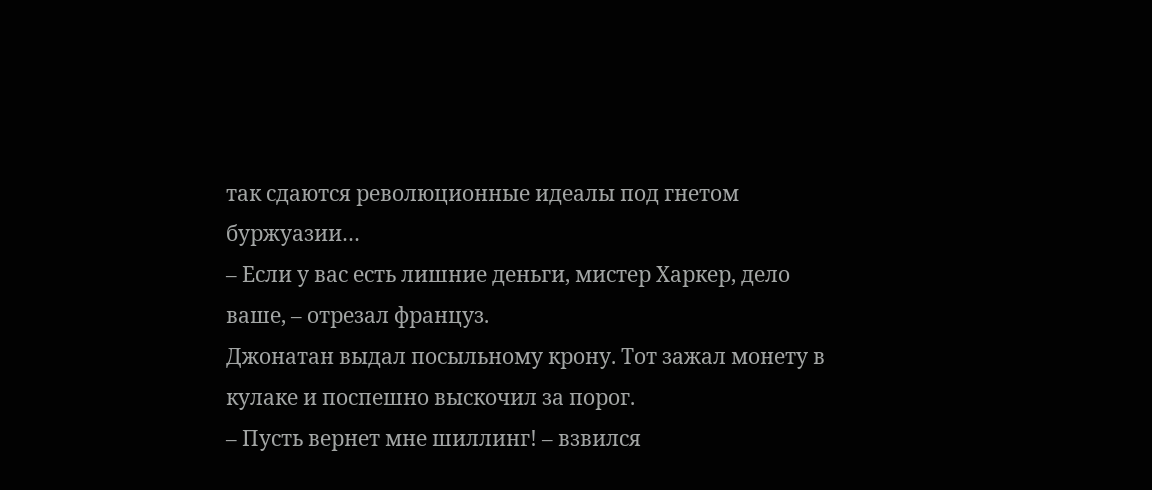так сдаются революционные идеалы под гнетом буржуазии…
– Если у вас есть лишние деньги, мистер Харкер, дело ваше, – отрезал француз.
Джонатан выдал посыльному крону. Тот зажал монету в кулаке и поспешно выскочил за порог.
– Пусть вернет мне шиллинг! – взвился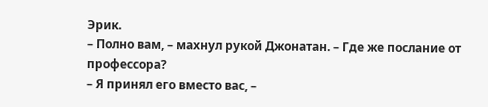Эрик.
– Полно вам, – махнул рукой Джонатан. – Где же послание от профессора?
– Я принял его вместо вас, –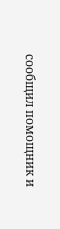сообщил помощник и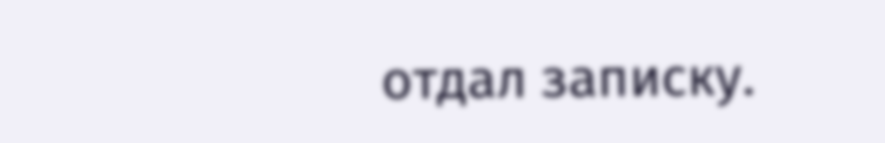отдал записку.